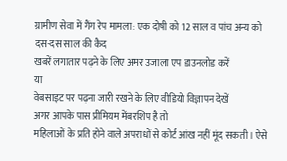ग्रामीण सेवा में गैंग रेप मामला: एक दोषी को 12 साल व पांच अन्य को दस-दस साल की कैद
खबरें लगातार पढ़ने के लिए अमर उजाला एप डाउनलोड करें
या
वेबसाइट पर पढ़ना जारी रखने के लिए वीडियो विज्ञापन देखें
अगर आपके पास प्रीमियम मेंबरशिप है तो
महिलाओं के प्रति होने वाले अपराधों से कोर्ट आंख नहीं मूंद सकती। ऐसे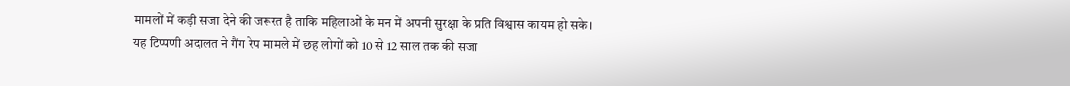मामलों में कड़ी सजा देने की जरूरत है ताकि महिलाओं के मन में अपनी सुरक्षा के प्रति विश्वास कायम हो सके।
यह टिप्पणी अदालत ने गैंग रेप मामले में छह लोगों को 10 से 12 साल तक की सजा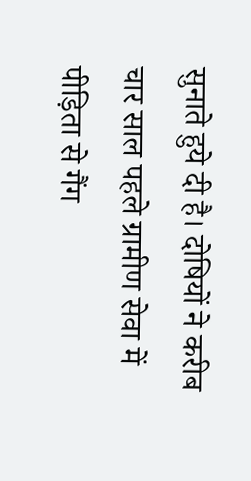सुनाते हुये दी है। दोषियों ने करीब चार साल पहले ग्रामीण सेवा में पीड़िता से गैंग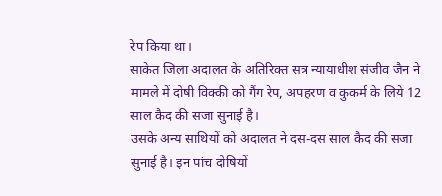रेप किया था।
साकेत जिला अदालत के अतिरिक्त सत्र न्यायाधीश संजीव जैन ने मामले में दोषी विक्की को गैंग रेप, अपहरण व कुकर्म के लिये 12 साल कैद की सजा सुनाई है।
उसके अन्य साथियों को अदालत ने दस-दस साल कैद की सजा सुनाई है। इन पांच दोषियों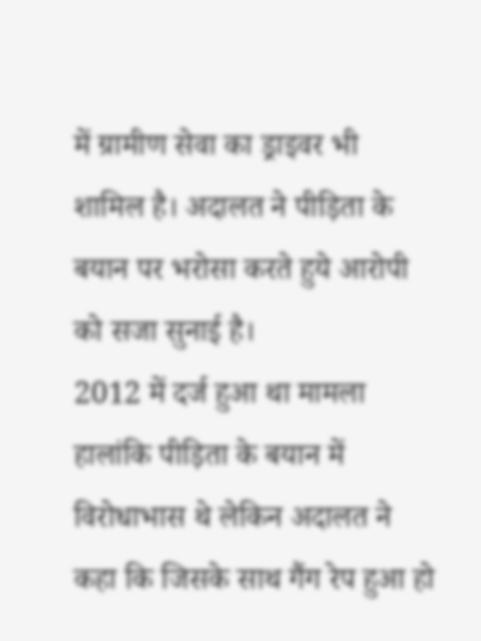में ग्रामीण सेवा का ड्राइवर भी शामिल है। अदालत ने पीड़िता के बयान पर भरोसा करते हुये आरोपी को सजा सुनाई है।
2012 में दर्ज हुआ था मामला
हालांकि पीड़िता के बयान में विरोधाभास थे लेकिन अदालत ने कहा कि जिसके साथ गैंग रेप हुआ हो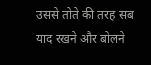उससे तोते की तरह सब याद रखने और बोलने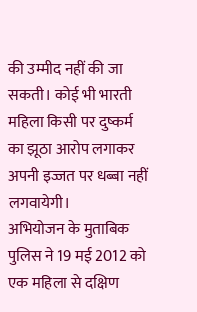की उम्मीद नहीं की जा सकती। कोई भी भारती महिला किसी पर दुष्कर्म का झूठा आरोप लगाकर अपनी इज्जत पर धब्बा नहीं लगवायेगी।
अभियोजन के मुताबिक पुलिस ने 19 मई 2012 को एक महिला से दक्षिण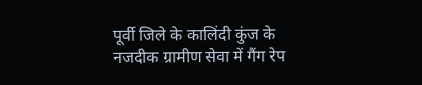पूर्वी जिले के कालिंदी कुंज के नजदीक ग्रामीण सेवा में गैंग रेप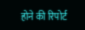होने की रिपोर्ट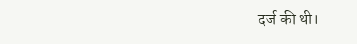दर्ज की थी।